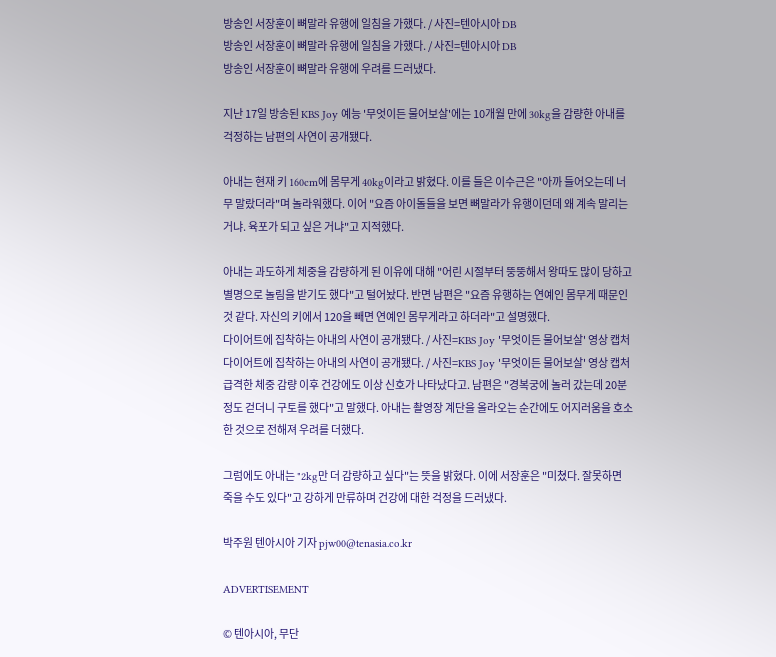방송인 서장훈이 뼈말라 유행에 일침을 가했다. / 사진=텐아시아 DB
방송인 서장훈이 뼈말라 유행에 일침을 가했다. / 사진=텐아시아 DB
방송인 서장훈이 뼈말라 유행에 우려를 드러냈다.

지난 17일 방송된 KBS Joy 예능 '무엇이든 물어보살'에는 10개월 만에 30kg을 감량한 아내를 걱정하는 남편의 사연이 공개됐다.

아내는 현재 키 160cm에 몸무게 40kg이라고 밝혔다. 이를 들은 이수근은 "아까 들어오는데 너무 말랐더라"며 놀라워했다. 이어 "요즘 아이돌들을 보면 뼈말라가 유행이던데 왜 계속 말리는 거냐. 육포가 되고 싶은 거냐"고 지적했다.

아내는 과도하게 체중을 감량하게 된 이유에 대해 "어린 시절부터 뚱뚱해서 왕따도 많이 당하고 별명으로 놀림을 받기도 했다"고 털어놨다. 반면 남편은 "요즘 유행하는 연예인 몸무게 때문인 것 같다. 자신의 키에서 120을 빼면 연예인 몸무게라고 하더라"고 설명했다.
다이어트에 집착하는 아내의 사연이 공개됐다. / 사진=KBS Joy '무엇이든 물어보살' 영상 캡처
다이어트에 집착하는 아내의 사연이 공개됐다. / 사진=KBS Joy '무엇이든 물어보살' 영상 캡처
급격한 체중 감량 이후 건강에도 이상 신호가 나타났다고. 남편은 "경복궁에 놀러 갔는데 20분 정도 걷더니 구토를 했다"고 말했다. 아내는 촬영장 계단을 올라오는 순간에도 어지러움을 호소한 것으로 전해져 우려를 더했다.

그럼에도 아내는 "2kg만 더 감량하고 싶다"는 뜻을 밝혔다. 이에 서장훈은 "미쳤다. 잘못하면 죽을 수도 있다"고 강하게 만류하며 건강에 대한 걱정을 드러냈다.

박주원 텐아시아 기자 pjw00@tenasia.co.kr

ADVERTISEMENT

© 텐아시아, 무단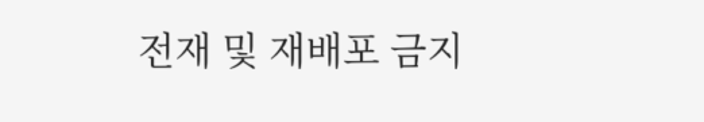전재 및 재배포 금지